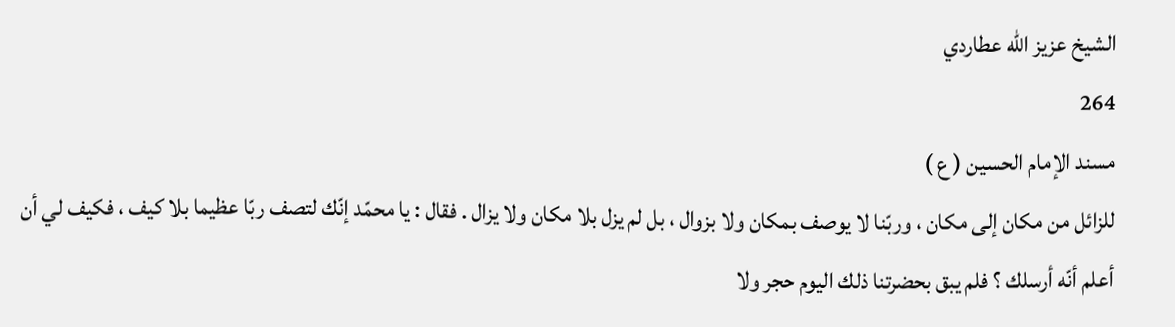الشيخ عزيز الله عطاردي
264
مسند الإمام الحسين ( ع )
للزائل من مكان إلى مكان ، وربّنا لا يوصف بمكان ولا بزوال ، بل لم يزل بلا مكان ولا يزال . فقال : يا محمّد إنّك لتصف ربّا عظيما بلا كيف ، فكيف لي أن أعلم أنّه أرسلك ؟ فلم يبق بحضرتنا ذلك اليوم حجر ولا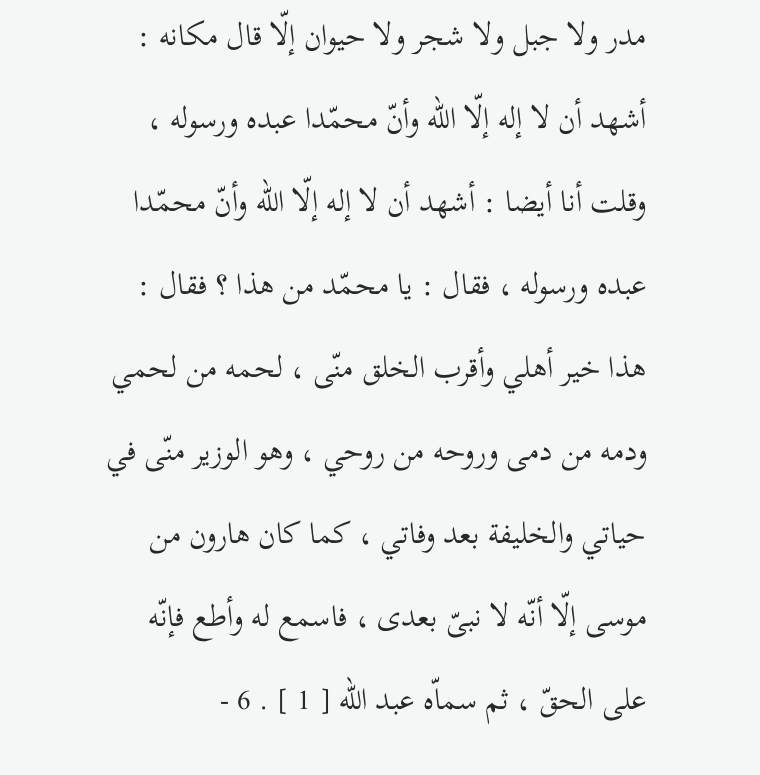مدر ولا جبل ولا شجر ولا حيوان إلّا قال مكانه : أشهد أن لا إله إلّا اللّه وأنّ محمّدا عبده ورسوله ، وقلت أنا أيضا : أشهد أن لا إله إلّا اللّه وأنّ محمّدا عبده ورسوله ، فقال : يا محمّد من هذا ؟ فقال : هذا خير أهلي وأقرب الخلق منّى ، لحمه من لحمي ودمه من دمى وروحه من روحي ، وهو الوزير منّى في حياتي والخليفة بعد وفاتي ، كما كان هارون من موسى إلّا أنّه لا نبىّ بعدى ، فاسمع له وأطع فإنّه على الحقّ ، ثم سماّه عبد اللّه [ 1 ] . 6 -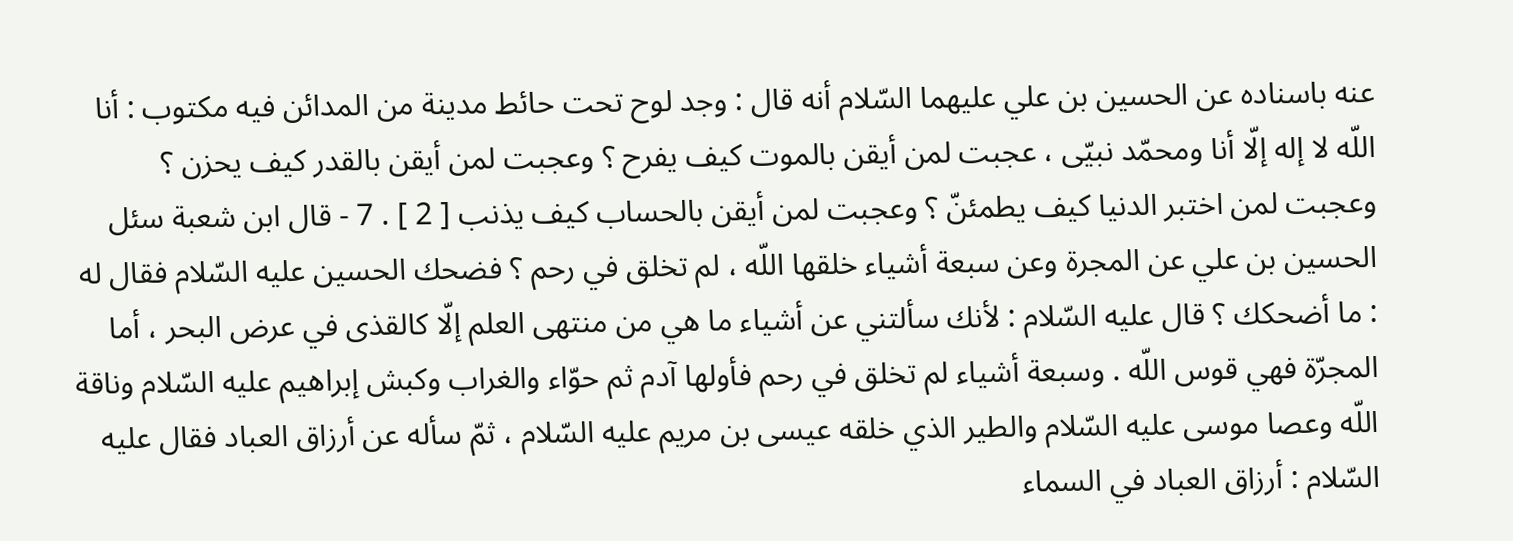عنه باسناده عن الحسين بن علي عليهما السّلام أنه قال : وجد لوح تحت حائط مدينة من المدائن فيه مكتوب : أنا اللّه لا إله إلّا أنا ومحمّد نبيّى ، عجبت لمن أيقن بالموت كيف يفرح ؟ وعجبت لمن أيقن بالقدر كيف يحزن ؟ وعجبت لمن اختبر الدنيا كيف يطمئنّ ؟ وعجبت لمن أيقن بالحساب كيف يذنب [ 2 ] . 7 - قال ابن شعبة سئل الحسين بن علي عن المجرة وعن سبعة أشياء خلقها اللّه ، لم تخلق في رحم ؟ فضحك الحسين عليه السّلام فقال له : ما أضحكك ؟ قال عليه السّلام : لأنك سألتني عن أشياء ما هي من منتهى العلم إلّا كالقذى في عرض البحر ، أما المجرّة فهي قوس اللّه . وسبعة أشياء لم تخلق في رحم فأولها آدم ثم حوّاء والغراب وكبش إبراهيم عليه السّلام وناقة اللّه وعصا موسى عليه السّلام والطير الذي خلقه عيسى بن مريم عليه السّلام ، ثمّ سأله عن أرزاق العباد فقال عليه السّلام : أرزاق العباد في السماء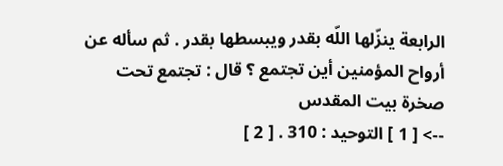الرابعة ينزّلها اللّه بقدر ويبسطها بقدر . ثم سأله عن أرواح المؤمنين أين تجتمع ؟ قال : تجتمع تحت صخرة بيت المقدس
--> [ 1 ] التوحيد : 310 . [ 2 ]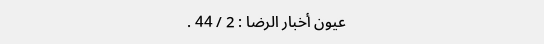عيون أخبار الرضا : 2 / 44 .